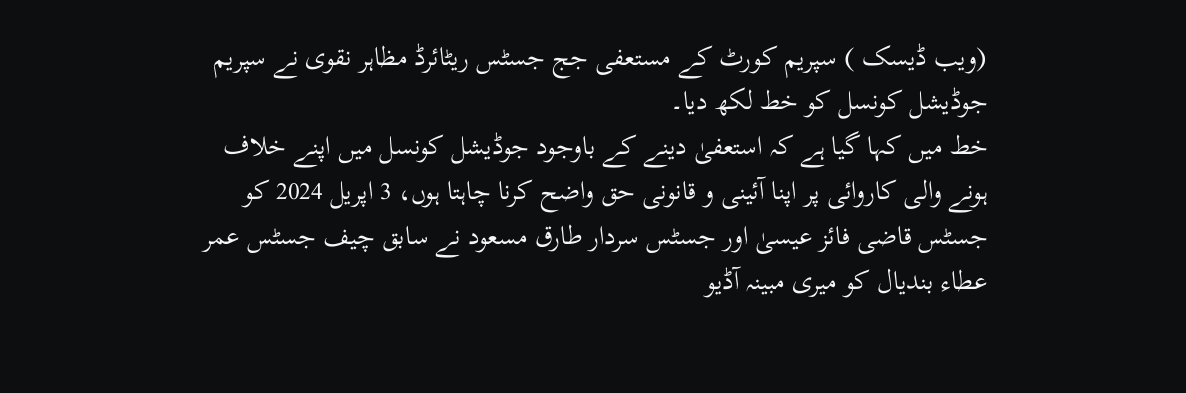(ویب ڈیسک ) سپریم کورٹ کے مستعفی جج جسٹس ریٹائرڈ مظاہر نقوی نے سپریم جوڈیشل کونسل کو خط لکھ دیا۔
خط میں کہا گیا ہے کہ استعفیٰ دینے کے باوجود جوڈیشل کونسل میں اپنے خلاف ہونے والی کاروائی پر اپنا آئینی و قانونی حق واضح کرنا چاہتا ہوں، 3 اپریل 2024 کو جسٹس قاضی فائز عیسیٰ اور جسٹس سردار طارق مسعود نے سابق چیف جسٹس عمر عطاء بندیال کو میری مبینہ آڈیو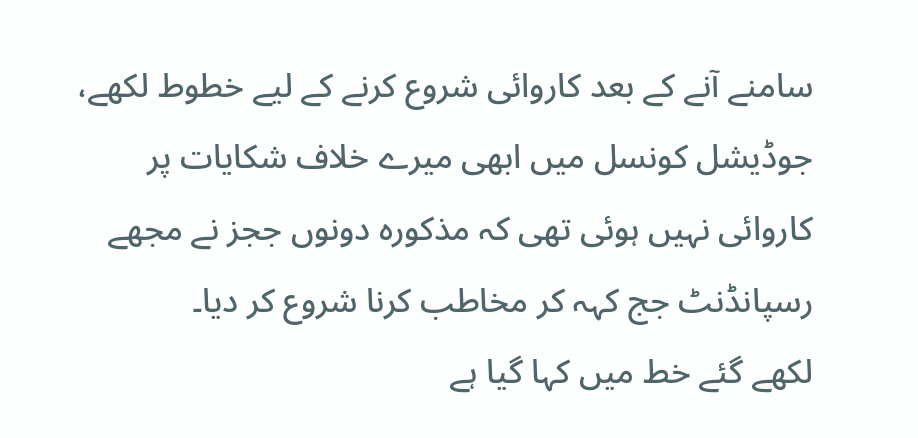سامنے آنے کے بعد کاروائی شروع کرنے کے لیے خطوط لکھے، جوڈیشل کونسل میں ابھی میرے خلاف شکایات پر کاروائی نہیں ہوئی تھی کہ مذکورہ دونوں ججز نے مجھے رسپانڈنٹ جج کہہ کر مخاطب کرنا شروع کر دیا۔
لکھے گئے خط میں کہا گیا ہے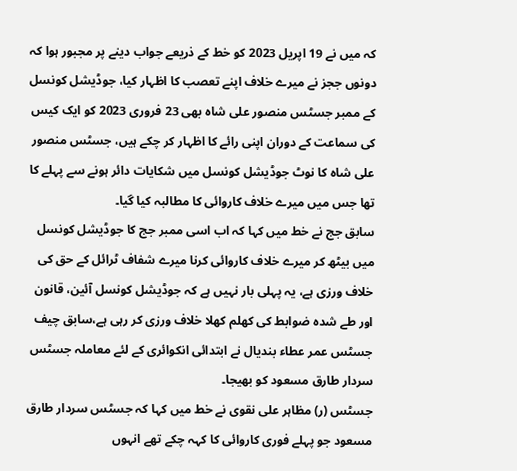کہ میں نے 19 اپریل 2023 کو خط کے ذریعے جواب دینے پر مجبور ہوا کہ دونوں ججز نے میرے خلاف اپنے تعصب کا اظہار کیا، جوڈیشل کونسل کے ممبر جسٹس منصور علی شاہ بھی 23 فروری 2023 کو ایک کیس کی سماعت کے دوران اپنی رائے کا اظہار کر چکے ہیں، جسٹس منصور علی شاہ کا نوٹ جوڈیشل کونسل میں شکایات دائر ہونے سے پہلے کا تھا جس میں میرے خلاف کاروائی کا مطالبہ کیا گیا۔
سابق جج نے خط میں کہا کہ اب اسی ممبر جج کا جوڈیشل کونسل میں بیٹھ کر میرے خلاف کاروائی کرنا میرے شفاف ٹرائل کے حق کی خلاف ورزی ہے، یہ پہلی بار نہیں ہے کہ جوڈیشل کونسل آئین، قانون اور طے شدہ ضوابط کی کھلم کھلا خلاف ورزی کر رہی ہے،سابق چیف جسٹس عمر عطاء بندیال نے ابتدائی انکوائری کے لئے معاملہ جسٹس سردار طارق مسعود کو بھیجا۔
جسٹس (ر) مظاہر علی نقوی نے خط میں کہا کہ جسٹس سردار طارق مسعود جو پہلے فوری کاروائی کا کہہ چکے تھے انہوں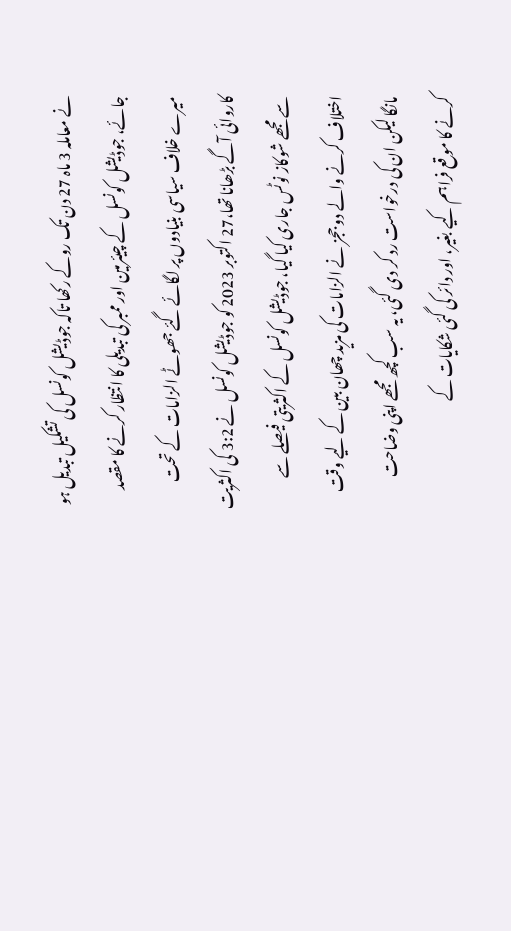نے معاملہ 3 ماہ 27 دن تک روکے رکھا تاکہ جوڈیشل کونسل کی تشکیل تبدیل ہو جائے، جوڈیشل کونسل کے چیئرمین اور ممبر کی تبدیلی کا انتظار کرنے کا مقصد میرے خلاف سیاسی بنیادوں پر لگائے گئے جھوٹے الزامات کے تحت کاروائی آگے بڑھانا تھا،27 اکتوبر 2023 کو جوڈیشل کونسل نے 3:2 کی اکثریت سے مجھے شوکاز نوٹس جاری کیا گیا، جوڈیشل کونسل کے اکثریتی فیصلے سے اختلاف کرنے والے دو ججز نے الزامات کی مزید چھان بین کے لیے وقت مانگا لیکن ان کی درخواست رد کر دی گئی، یہ سب کچھ مجھے اپنی وضاحت کرنے کا موقع فراہم کیے بغیر، اور دائر کی گئی شکایات کے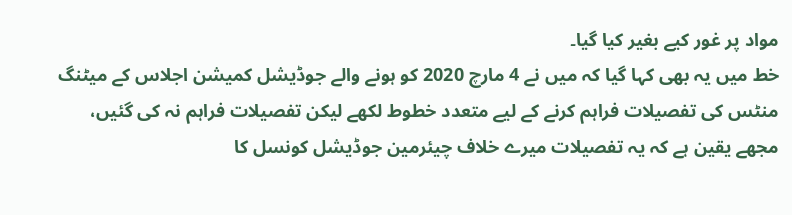مواد پر غور کیے بغیر کیا گیا۔
خط میں یہ بھی کہا گیا کہ میں نے 4 مارچ 2020 کو ہونے والے جوڈیشل کمیشن اجلاس کے میٹنگ منٹس کی تفصیلات فراہم کرنے کے لیے متعدد خطوط لکھے لیکن تفصیلات فراہم نہ کی گئیں، مجھے یقین ہے کہ یہ تفصیلات میرے خلاف چیئرمین جوڈیشل کونسل کا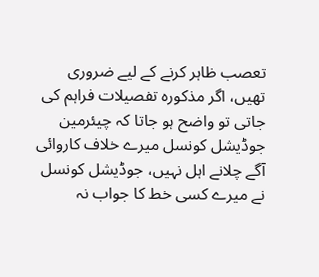تعصب ظاہر کرنے کے لیے ضروری تھیں، اگر مذکورہ تفصیلات فراہم کی جاتی تو واضح ہو جاتا کہ چیئرمین جوڈیشل کونسل میرے خلاف کاروائی آگے چلانے اہل نہیں، جوڈیشل کونسل نے میرے کسی خط کا جواب نہ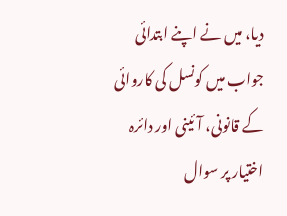دیا، میں نے اپنے ابتدائی جواب میں کونسل کی کاروائی کے قانونی، آئینی اور دائرہ اختیار پر سوال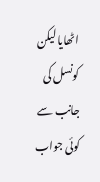اٹھایا لیکن کونسل کی جانب سے کوئی جواب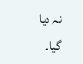نہ دیا گیا۔